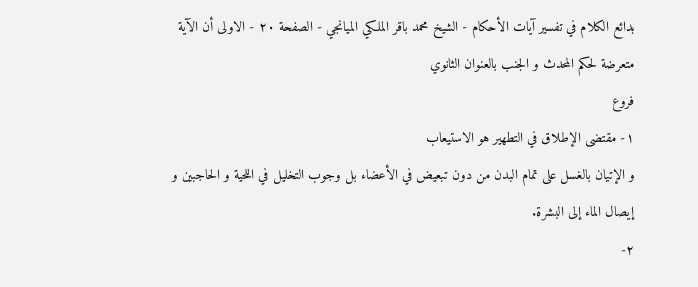بدائع الكلام في تفسير آيات الأحكام - الشيخ محمد باقر الملكي الميانجي - الصفحة ٢٠ - الاولى أن الآية متعرضة لحكم المحدث و الجنب بالعنوان الثانوي
فروع
١- مقتضى الإطلاق في التطهير هو الاستيعاب
و الإتيان بالغسل على تمام البدن من دون تبعيض في الأعضاء بل وجوب التخليل في اللحية و الحاجبين و إيصال الماء إلى البشرة.
٢-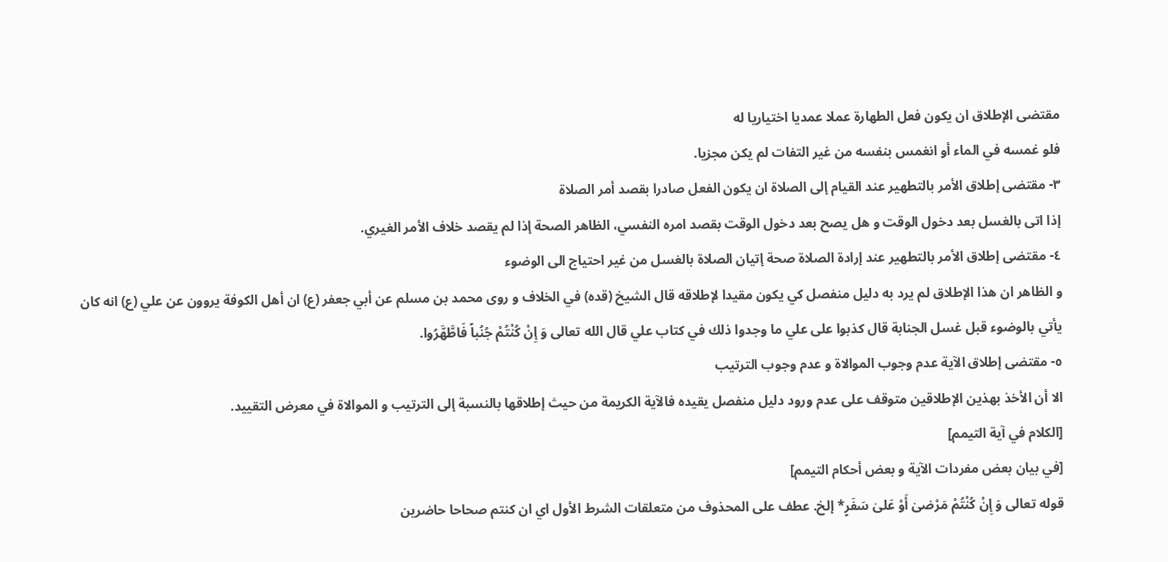مقتضى الإطلاق ان يكون فعل الطهارة عملا عمديا اختياريا له
فلو غمسه في الماء أو انغمس بنفسه من غير التفات لم يكن مجزيا.
٣- مقتضى إطلاق الأمر بالتطهير عند القيام إلى الصلاة ان يكون الفعل صادرا بقصد أمر الصلاة
إذا اتى بالغسل بعد دخول الوقت و هل يصح بعد دخول الوقت بقصد امره النفسي، الظاهر الصحة إذا لم يقصد خلاف الأمر الغيري.
٤- مقتضى إطلاق الأمر بالتطهير عند إرادة الصلاة صحة إتيان الصلاة بالغسل من غير احتياج الى الوضوء
و الظاهر ان هذا الإطلاق لم يرد به دليل منفصل كي يكون مقيدا لإطلاقه قال الشيخ (قده) في الخلاف و روى محمد بن مسلم عن أبي جعفر (ع) ان أهل الكوفة يروون عن علي (ع) انه كان يأتي بالوضوء قبل غسل الجنابة قال كذبوا على علي ما وجدوا ذلك في كتاب علي قال الله تعالى وَ إِنْ كُنْتُمْ جُنُباً فَاطَّهَّرُوا.
٥- مقتضى إطلاق الآية عدم وجوب الموالاة و عدم وجوب الترتيب
الا أن الأخذ بهذين الإطلاقين متوقف على عدم ورود دليل منفصل يقيده فالآية الكريمة من حيث إطلاقها بالنسبة إلى الترتيب و الموالاة في معرض التقييد.
[الكلام في آية التيمم]
[في بيان بعض مفردات الآية و بعض أحكام التيمم]
قوله تعالى وَ إِنْ كُنْتُمْ مَرْضىٰ أَوْ عَلىٰ سَفَرٍ* إلخ. عطف على المحذوف من متعلقات الشرط الأول اي ان كنتم صحاحا حاضرين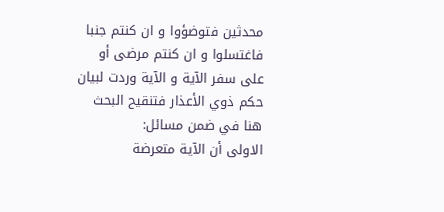محدثين فتوضؤوا و ان كنتم جنبا فاغتسلوا و ان كنتم مرضى أو على سفر الآية و الآية وردت لبيان حكم ذوي الأعذار فتنقيح البحث هنا في ضمن مسائل:
الاولى أن الآية متعرضة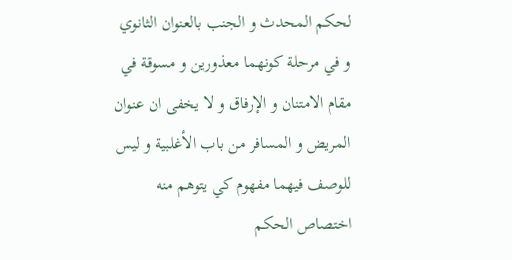لحكم المحدث و الجنب بالعنوان الثانوي
و في مرحلة كونهما معذورين و مسوقة في مقام الامتنان و الإرفاق و لا يخفى ان عنوان المريض و المسافر من باب الأغلبية و ليس للوصف فيهما مفهوم كي يتوهم منه اختصاص الحكم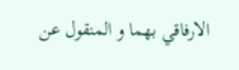الارفاقي بهما و المنقول عن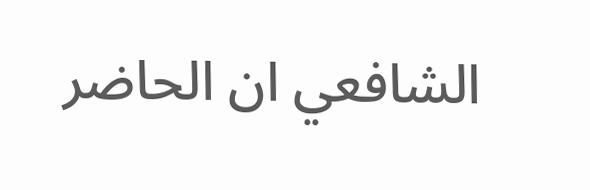الشافعي ان الحاضر